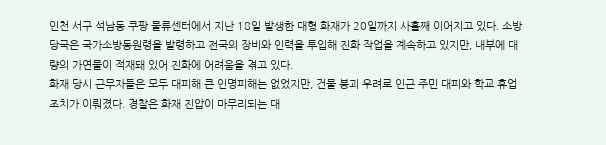인천 서구 석남동 쿠팡 물류센터에서 지난 18일 발생한 대형 화재가 20일까지 사흘째 이어지고 있다. 소방당국은 국가소방동원령을 발령하고 전국의 장비와 인력을 투입해 진화 작업을 계속하고 있지만, 내부에 대량의 가연물이 적재돼 있어 진화에 어려움을 겪고 있다.
화재 당시 근무자들은 모두 대피해 큰 인명피해는 없었지만, 건물 붕괴 우려로 인근 주민 대피와 학교 휴업 조치가 이뤄졌다. 경찰은 화재 진압이 마무리되는 대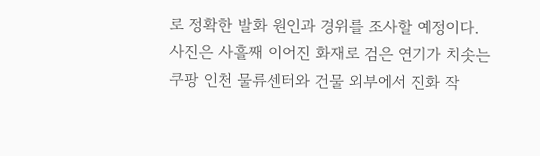로 정확한 발화 원인과 경위를 조사할 예정이다.
사진은 사흘째 이어진 화재로 검은 연기가 치솟는 쿠팡 인천 물류센터와 건물 외부에서 진화 작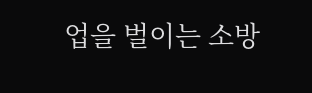업을 벌이는 소방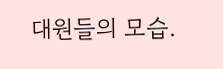대원들의 모습.